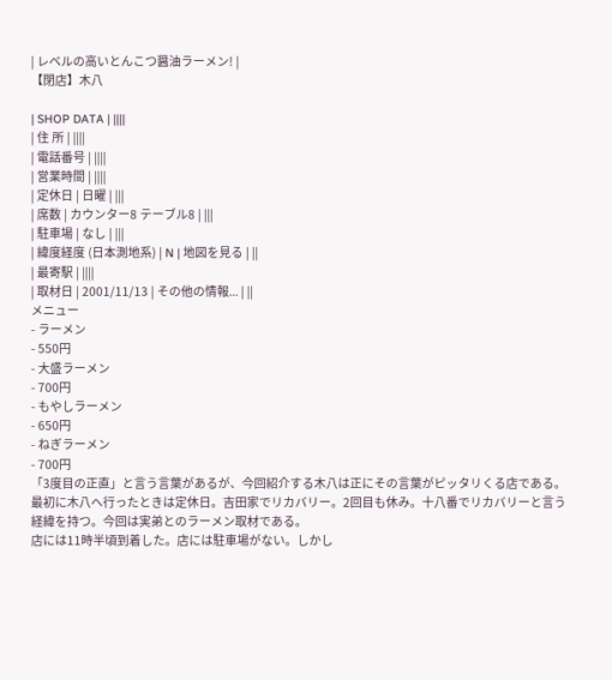| レベルの高いとんこつ醤油ラーメン! |
【閉店】木八

| SHOP DATA | ||||
| 住 所 | ||||
| 電話番号 | ||||
| 営業時間 | ||||
| 定休日 | 日曜 | |||
| 席数 | カウンター8 テーブル8 | |||
| 駐車場 | なし | |||
| 緯度経度 (日本測地系) | N | 地図を見る | ||
| 最寄駅 | ||||
| 取材日 | 2001/11/13 | その他の情報... | ||
メニュー
- ラーメン
- 550円
- 大盛ラーメン
- 700円
- もやしラーメン
- 650円
- ねぎラーメン
- 700円
「3度目の正直」と言う言葉があるが、今回紹介する木八は正にその言葉がピッタリくる店である。最初に木八へ行ったときは定休日。吉田家でリカバリー。2回目も休み。十八番でリカバリーと言う経緯を持つ。今回は実弟とのラーメン取材である。
店には11時半頃到着した。店には駐車場がない。しかし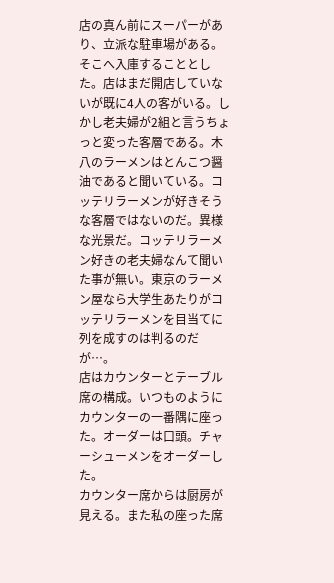店の真ん前にスーパーがあり、立派な駐車場がある。そこへ入庫することとした。店はまだ開店していないが既に4人の客がいる。しかし老夫婦が2組と言うちょっと変った客層である。木八のラーメンはとんこつ醤油であると聞いている。コッテリラーメンが好きそうな客層ではないのだ。異様な光景だ。コッテリラーメン好きの老夫婦なんて聞いた事が無い。東京のラーメン屋なら大学生あたりがコッテリラーメンを目当てに列を成すのは判るのだが…。
店はカウンターとテーブル席の構成。いつものようにカウンターの一番隅に座った。オーダーは口頭。チャーシューメンをオーダーした。
カウンター席からは厨房が見える。また私の座った席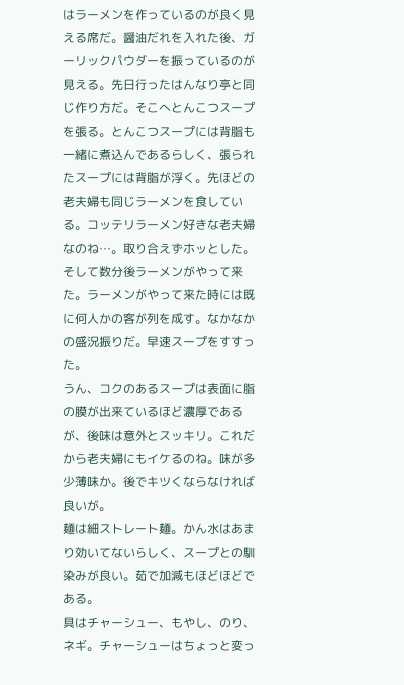はラーメンを作っているのが良く見える席だ。醤油だれを入れた後、ガーリックパウダーを振っているのが見える。先日行ったはんなり亭と同じ作り方だ。そこへとんこつスープを張る。とんこつスープには背脂も一緒に煮込んであるらしく、張られたスープには背脂が浮く。先ほどの老夫婦も同じラーメンを食している。コッテリラーメン好きな老夫婦なのね…。取り合えずホッとした。そして数分後ラーメンがやって来た。ラーメンがやって来た時には既に何人かの客が列を成す。なかなかの盛況振りだ。早速スープをすすった。
うん、コクのあるスープは表面に脂の膜が出来ているほど濃厚であるが、後味は意外とスッキリ。これだから老夫婦にもイケるのね。味が多少薄味か。後でキツくならなければ良いが。
麺は細ストレート麺。かん水はあまり効いてないらしく、スープとの馴染みが良い。茹で加減もほどほどである。
具はチャーシュー、もやし、のり、ネギ。チャーシューはちょっと変っ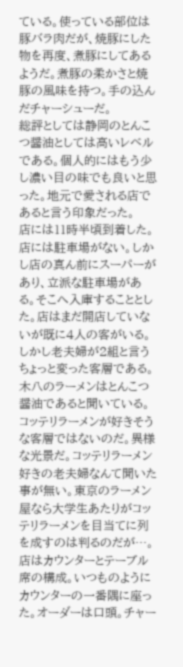ている。使っている部位は豚バラ肉だが、焼豚にした物を再度、煮豚にしてあるようだ。煮豚の柔かさと焼豚の風味を持つ。手の込んだチャーシューだ。
総評としては静岡のとんこつ醤油としては高いレベルである。個人的にはもう少し濃い目の味でも良いと思った。地元で愛される店であると言う印象だった。
店には11時半頃到着した。店には駐車場がない。しかし店の真ん前にスーパーがあり、立派な駐車場がある。そこへ入庫することとした。店はまだ開店していないが既に4人の客がいる。しかし老夫婦が2組と言うちょっと変った客層である。木八のラーメンはとんこつ醤油であると聞いている。コッテリラーメンが好きそうな客層ではないのだ。異様な光景だ。コッテリラーメン好きの老夫婦なんて聞いた事が無い。東京のラーメン屋なら大学生あたりがコッテリラーメンを目当てに列を成すのは判るのだが…。
店はカウンターとテーブル席の構成。いつものようにカウンターの一番隅に座った。オーダーは口頭。チャー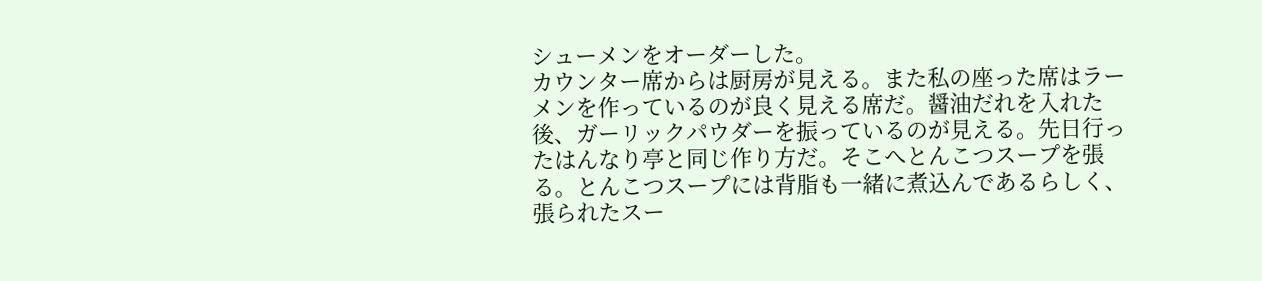シューメンをオーダーした。
カウンター席からは厨房が見える。また私の座った席はラーメンを作っているのが良く見える席だ。醤油だれを入れた後、ガーリックパウダーを振っているのが見える。先日行ったはんなり亭と同じ作り方だ。そこへとんこつスープを張る。とんこつスープには背脂も一緒に煮込んであるらしく、張られたスー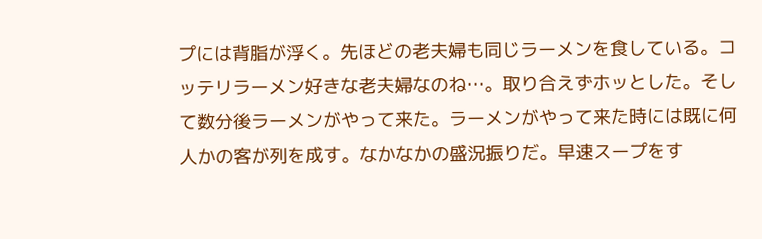プには背脂が浮く。先ほどの老夫婦も同じラーメンを食している。コッテリラーメン好きな老夫婦なのね…。取り合えずホッとした。そして数分後ラーメンがやって来た。ラーメンがやって来た時には既に何人かの客が列を成す。なかなかの盛況振りだ。早速スープをす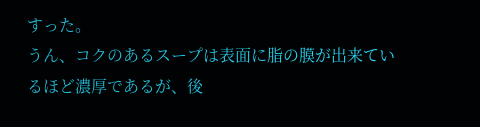すった。
うん、コクのあるスープは表面に脂の膜が出来ているほど濃厚であるが、後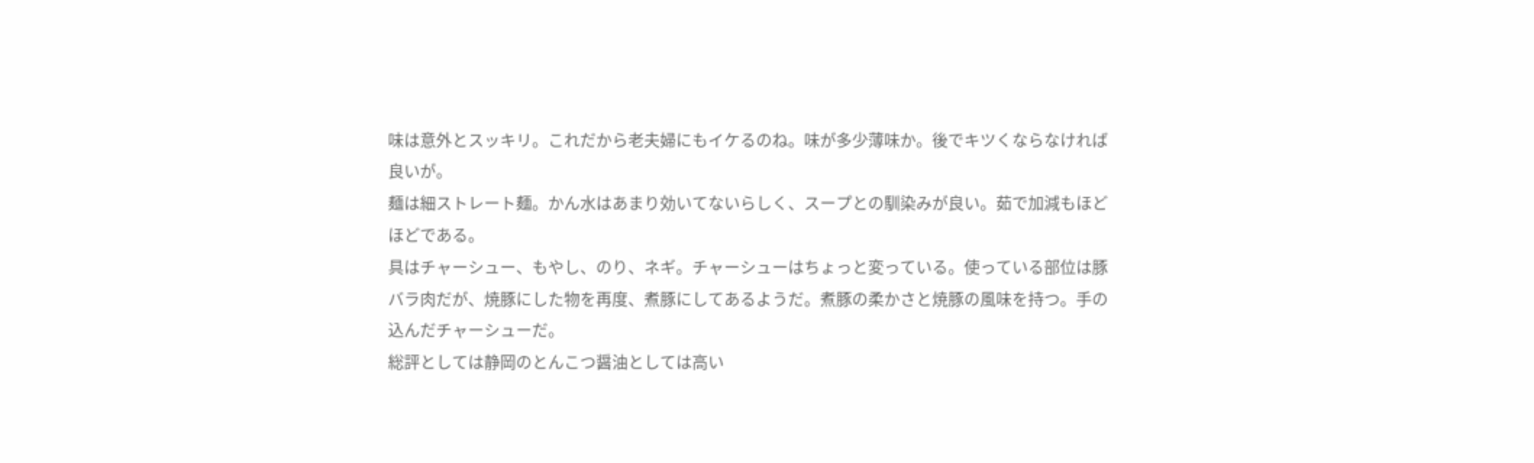味は意外とスッキリ。これだから老夫婦にもイケるのね。味が多少薄味か。後でキツくならなければ良いが。
麺は細ストレート麺。かん水はあまり効いてないらしく、スープとの馴染みが良い。茹で加減もほどほどである。
具はチャーシュー、もやし、のり、ネギ。チャーシューはちょっと変っている。使っている部位は豚バラ肉だが、焼豚にした物を再度、煮豚にしてあるようだ。煮豚の柔かさと焼豚の風味を持つ。手の込んだチャーシューだ。
総評としては静岡のとんこつ醤油としては高い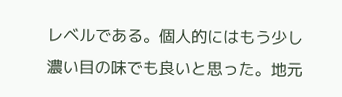レベルである。個人的にはもう少し濃い目の味でも良いと思った。地元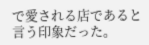で愛される店であると言う印象だった。